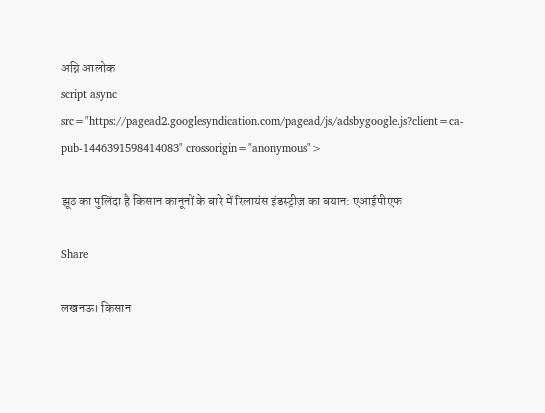अग्नि आलोक
script async src="https://pagead2.googlesyndication.com/pagead/js/adsbygoogle.js?client=ca-pub-1446391598414083" crossorigin="anonymous">

झूठ का पुलिंदा है किसान कानूनों के बारे में रिलायंस इंडस्ट्रीज का बयान: एआईपीएफ

Share

लखनऊ। किसान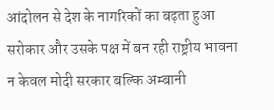आंदोलन से देश के नागरिकों का बढ़ता हुआ सरोकार और उसके पक्ष में बन रही राष्ट्रीय भावना न केवल मोदी सरकार बल्कि अम्बानी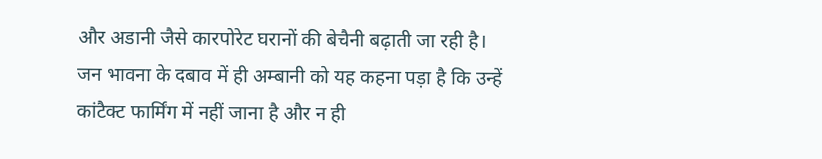और अडानी जैसे कारपोरेट घरानों की बेचैनी बढ़ाती जा रही है। जन भावना के दबाव में ही अम्बानी को यह कहना पड़ा है कि उन्हें कांटैक्ट फार्मिंग में नहीं जाना है और न ही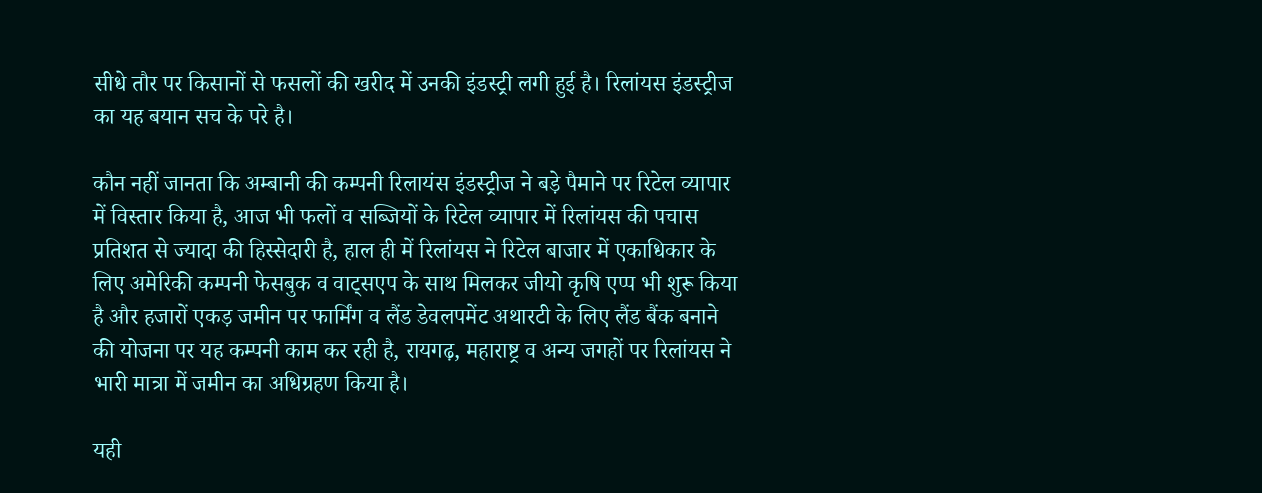सीधे तौर पर किसानों से फसलों की खरीद में उनकी इंडस्ट्री लगी हुई है। रिलांयस इंडस्ट्रीज का यह बयान सच के परे है।

कौन नहीं जानता कि अम्बानी की कम्पनी रिलायंस इंडस्ट्रीज ने बड़े पैमाने पर रिटेल व्यापार में विस्तार किया है, आज भी फलों व सब्जियों के रिटेल व्यापार में रिलांयस की पचास प्रतिशत से ज्यादा की हिस्सेदारी है, हाल ही में रिलांयस ने रिटेल बाजार में एकाधिकार के लिए अमेरिकी कम्पनी फेसबुक व वाट्सएप के साथ मिलकर जीयो कृषि एप्प भी शुरू किया है और हजारों एकड़ जमीन पर फार्मिंग व लैंड डेवलपमेंट अथारटी के लिए लैंड बैंक बनाने की योजना पर यह कम्पनी काम कर रही है, रायगढ़, महाराष्ट्र व अन्य जगहों पर रिलांयस ने भारी मात्रा में जमीन का अधिग्रहण किया है।

यही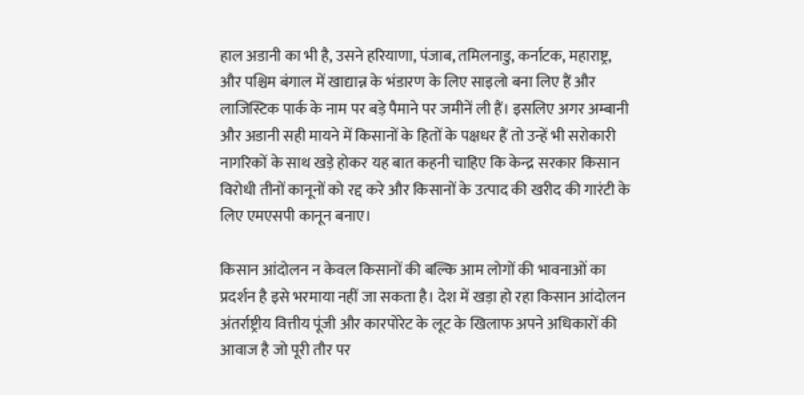हाल अडानी का भी है, उसने हरियाणा, पंजाब, तमिलनाडु, कर्नाटक, महाराष्ट्र, और पश्चिम बंगाल में खाद्यान्न के भंडारण के लिए साइलो बना लिए हैं और लाजिस्टिक पार्क के नाम पर बड़े पैमाने पर जमीनें ली हैं। इसलिए अगर अम्बानी और अडानी सही मायने में किसानों के हितों के पक्षधर हैं तो उन्हें भी सरोकारी नागरिकों के साथ खड़े होकर यह बात कहनी चाहिए कि केन्द्र सरकार किसान विरोधी तीनों कानूनों को रद्द करे और किसानों के उत्पाद की खरीद की गारंटी के लिए एमएसपी कानून बनाए।

किसान आंदोलन न केवल किसानों की बल्कि आम लोगों की भावनाओं का प्रदर्शन है इसे भरमाया नहीं जा सकता है। देश में खड़ा हो रहा किसान आंदोलन अंतर्राष्ट्रीय वित्तीय पूंजी और कारपोरेट के लूट के खिलाफ अपने अधिकारों की आवाज है जो पूरी तौर पर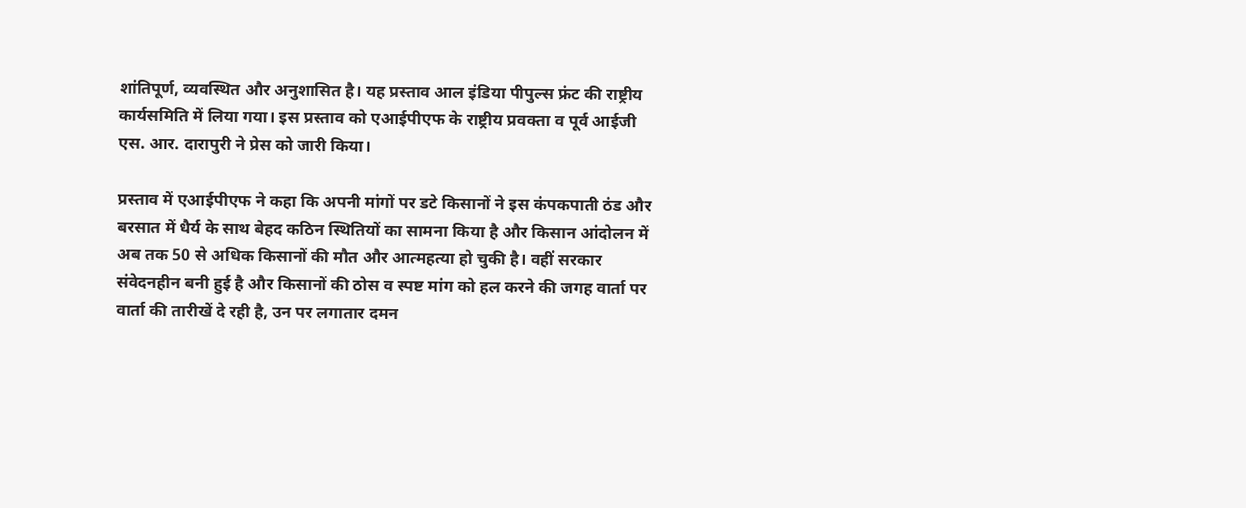शांतिपूर्ण, व्यवस्थित और अनुशासित है। यह प्रस्ताव आल इंडिया पीपुल्स फ्रंट की राष्ट्रीय कार्यसमिति में लिया गया। इस प्रस्ताव को एआईपीएफ के राष्ट्रीय प्रवक्ता व पूर्व आईजी एस. आर. दारापुरी ने प्रेस को जारी किया।

प्रस्ताव में एआईपीएफ ने कहा कि अपनी मांगों पर डटे किसानों ने इस कंपकपाती ठंड और बरसात में धैर्य के साथ बेहद कठिन स्थितियों का सामना किया है और किसान आंदोलन में अब तक 50 से अधिक किसानों की मौत और आत्महत्या हो चुकी है। वहीं सरकार संवेदनहीन बनी हुई है और किसानों की ठोस व स्पष्ट मांग को हल करने की जगह वार्ता पर वार्ता की तारीखें दे रही है, उन पर लगातार दमन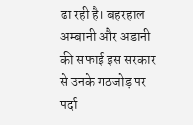ढा रही है। बहरहाल अम्बानी और अडानी की सफाई इस सरकार से उनके गठजोड़ पर पर्दा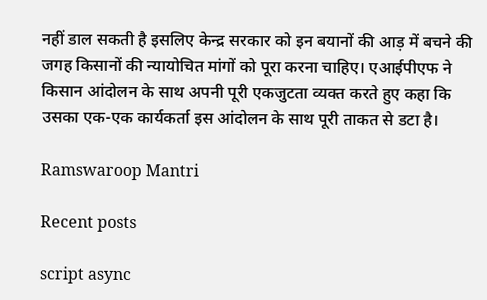नहीं डाल सकती है इसलिए केन्द्र सरकार को इन बयानों की आड़ में बचने की जगह किसानों की न्यायोचित मांगों को पूरा करना चाहिए। एआईपीएफ ने किसान आंदोलन के साथ अपनी पूरी एकजुटता व्यक्त करते हुए कहा कि उसका एक-एक कार्यकर्ता इस आंदोलन के साथ पूरी ताकत से डटा है।

Ramswaroop Mantri

Recent posts

script async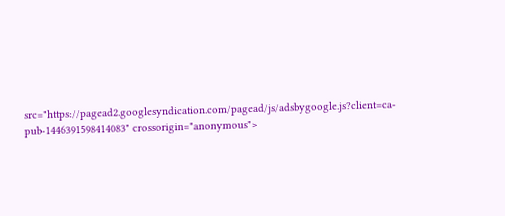src="https://pagead2.googlesyndication.com/pagead/js/adsbygoogle.js?client=ca-pub-1446391598414083" crossorigin="anonymous">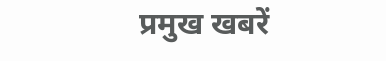प्रमुख खबरें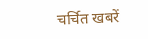चर्चित खबरें